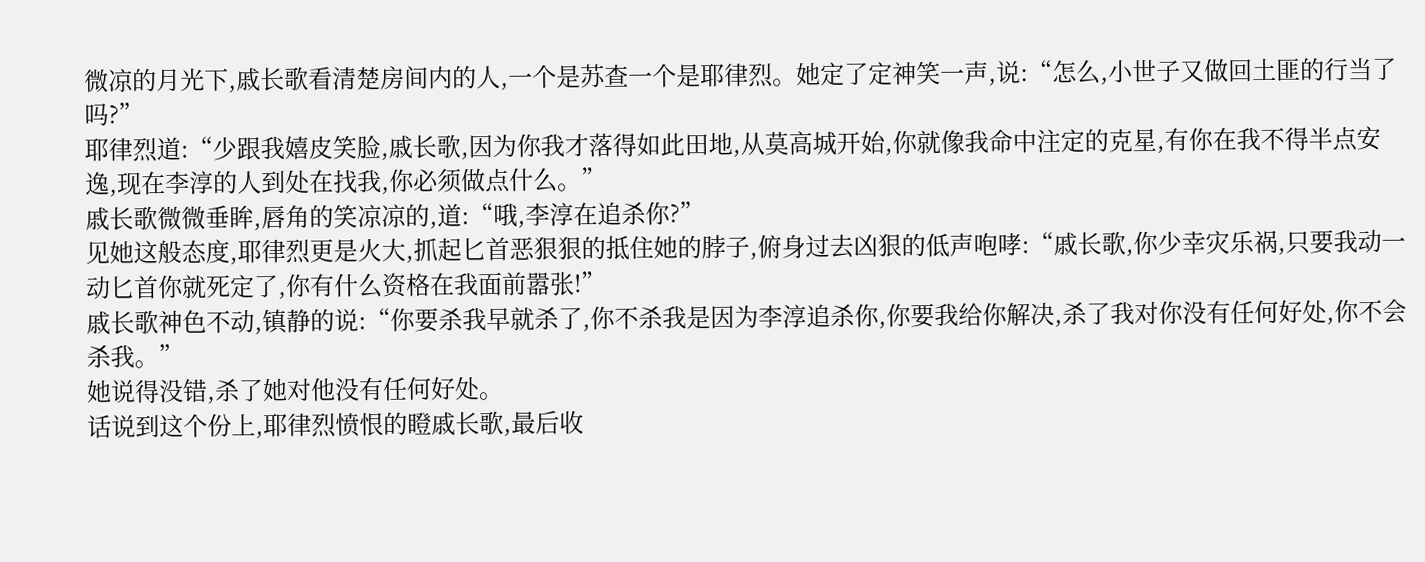微凉的月光下,戚长歌看清楚房间内的人,一个是苏查一个是耶律烈。她定了定神笑一声,说:“怎么,小世子又做回土匪的行当了吗?”
耶律烈道:“少跟我嬉皮笑脸,戚长歌,因为你我才落得如此田地,从莫高城开始,你就像我命中注定的克星,有你在我不得半点安逸,现在李淳的人到处在找我,你必须做点什么。”
戚长歌微微垂眸,唇角的笑凉凉的,道:“哦,李淳在追杀你?”
见她这般态度,耶律烈更是火大,抓起匕首恶狠狠的抵住她的脖子,俯身过去凶狠的低声咆哮:“戚长歌,你少幸灾乐祸,只要我动一动匕首你就死定了,你有什么资格在我面前嚣张!”
戚长歌神色不动,镇静的说:“你要杀我早就杀了,你不杀我是因为李淳追杀你,你要我给你解决,杀了我对你没有任何好处,你不会杀我。”
她说得没错,杀了她对他没有任何好处。
话说到这个份上,耶律烈愤恨的瞪戚长歌,最后收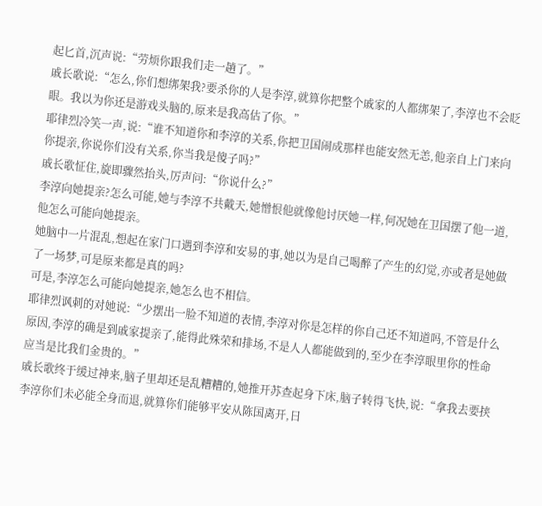起匕首,沉声说:“劳烦你跟我们走一趟了。”
戚长歌说:“怎么,你们想绑架我?要杀你的人是李淳,就算你把整个戚家的人都绑架了,李淳也不会眨眼。我以为你还是游戏头脑的,原来是我高估了你。”
耶律烈冷笑一声,说:“谁不知道你和李淳的关系,你把卫国闹成那样也能安然无恙,他亲自上门来向你提亲,你说你们没有关系,你当我是傻子吗?”
戚长歌怔住,旋即骤然抬头,厉声问:“你说什么?”
李淳向她提亲?怎么可能,她与李淳不共戴天,她憎恨他就像他讨厌她一样,何况她在卫国摆了他一道,他怎么可能向她提亲。
她脑中一片混乱,想起在家门口遇到李淳和安易的事,她以为是自己喝醉了产生的幻觉,亦或者是她做了一场梦,可是原来都是真的吗?
可是,李淳怎么可能向她提亲,她怎么也不相信。
耶律烈讽刺的对她说:“少摆出一脸不知道的表情,李淳对你是怎样的你自己还不知道吗,不管是什么原因,李淳的确是到戚家提亲了,能得此殊荣和排场,不是人人都能做到的,至少在李淳眼里你的性命应当是比我们金贵的。”
戚长歌终于缓过神来,脑子里却还是乱糟糟的,她推开苏查起身下床,脑子转得飞快,说:“拿我去要挟李淳你们未必能全身而退,就算你们能够平安从陈国离开,日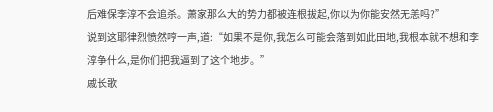后难保李淳不会追杀。萧家那么大的势力都被连根拔起,你以为你能安然无恙吗?”
说到这耶律烈愤然哼一声,道:“如果不是你,我怎么可能会落到如此田地,我根本就不想和李淳争什么,是你们把我逼到了这个地步。”
戚长歌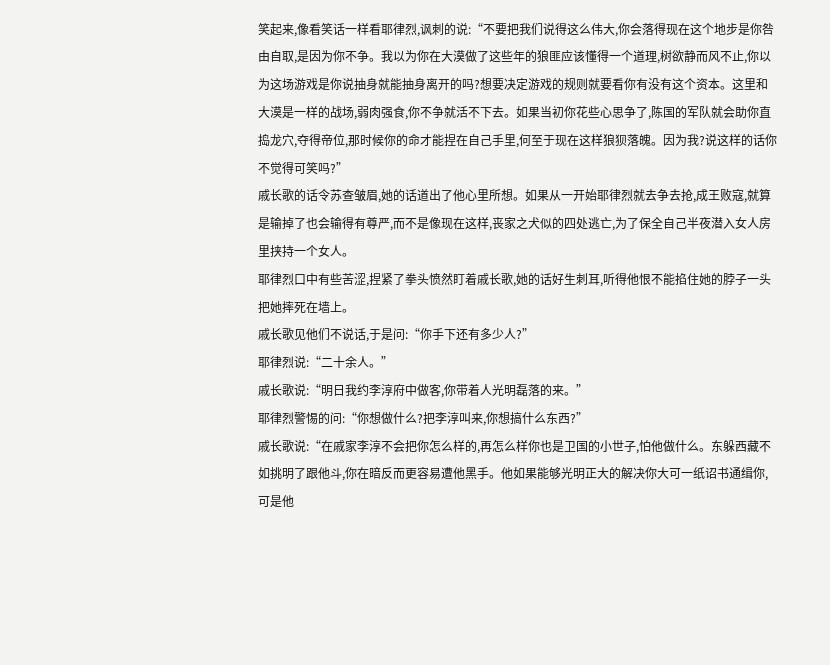笑起来,像看笑话一样看耶律烈,讽刺的说:“不要把我们说得这么伟大,你会落得现在这个地步是你咎由自取,是因为你不争。我以为你在大漠做了这些年的狼匪应该懂得一个道理,树欲静而风不止,你以为这场游戏是你说抽身就能抽身离开的吗?想要决定游戏的规则就要看你有没有这个资本。这里和大漠是一样的战场,弱肉强食,你不争就活不下去。如果当初你花些心思争了,陈国的军队就会助你直捣龙穴,夺得帝位,那时候你的命才能捏在自己手里,何至于现在这样狼狈落魄。因为我?说这样的话你不觉得可笑吗?”
戚长歌的话令苏查皱眉,她的话道出了他心里所想。如果从一开始耶律烈就去争去抢,成王败寇,就算是输掉了也会输得有尊严,而不是像现在这样,丧家之犬似的四处逃亡,为了保全自己半夜潜入女人房里挟持一个女人。
耶律烈口中有些苦涩,捏紧了拳头愤然盯着戚长歌,她的话好生刺耳,听得他恨不能掐住她的脖子一头把她摔死在墙上。
戚长歌见他们不说话,于是问:“你手下还有多少人?”
耶律烈说:“二十余人。”
戚长歌说:“明日我约李淳府中做客,你带着人光明磊落的来。”
耶律烈警惕的问:“你想做什么?把李淳叫来,你想搞什么东西?”
戚长歌说:“在戚家李淳不会把你怎么样的,再怎么样你也是卫国的小世子,怕他做什么。东躲西藏不如挑明了跟他斗,你在暗反而更容易遭他黑手。他如果能够光明正大的解决你大可一纸诏书通缉你,可是他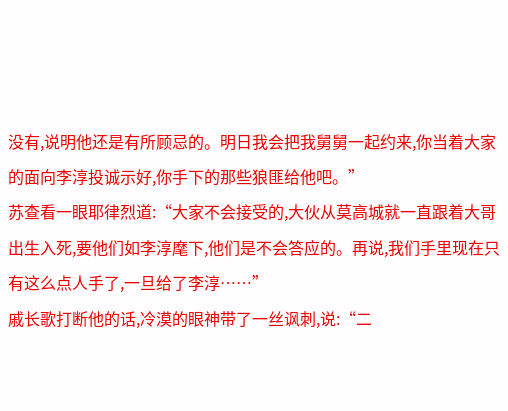没有,说明他还是有所顾忌的。明日我会把我舅舅一起约来,你当着大家的面向李淳投诚示好,你手下的那些狼匪给他吧。”
苏查看一眼耶律烈道:“大家不会接受的,大伙从莫高城就一直跟着大哥出生入死,要他们如李淳麾下,他们是不会答应的。再说,我们手里现在只有这么点人手了,一旦给了李淳……”
戚长歌打断他的话,冷漠的眼神带了一丝讽刺,说:“二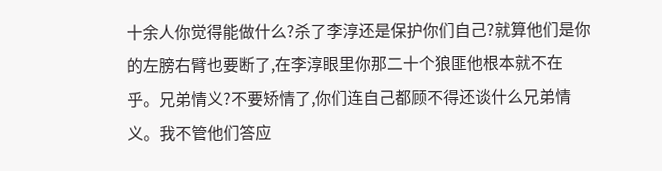十余人你觉得能做什么?杀了李淳还是保护你们自己?就算他们是你的左膀右臂也要断了,在李淳眼里你那二十个狼匪他根本就不在乎。兄弟情义?不要矫情了,你们连自己都顾不得还谈什么兄弟情义。我不管他们答应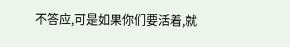不答应,可是如果你们要活着,就